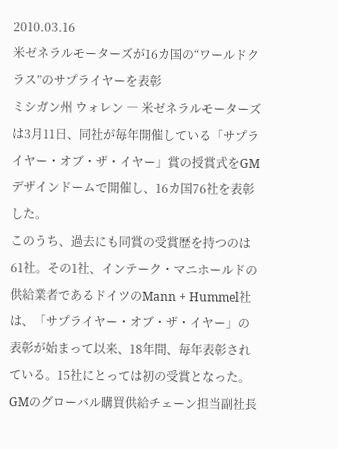2010.03.16
米ゼネラルモーターズが16カ国の“ワールドクラス”のサプライヤーを表彰
ミシガン州 ウォレン ― 米ゼネラルモーターズは3月11日、同社が毎年開催している「サプライヤー・オブ・ザ・イヤー」賞の授賞式をGMデザインドームで開催し、16カ国76社を表彰した。
このうち、過去にも同賞の受賞歴を持つのは61社。その1社、インテーク・マニホールドの供給業者であるドイツのMann + Hummel社は、「サプライヤー・オブ・ザ・イヤー」の表彰が始まって以来、18年間、毎年表彰されている。15社にとっては初の受賞となった。
GMのグローバル購買供給チェーン担当副社長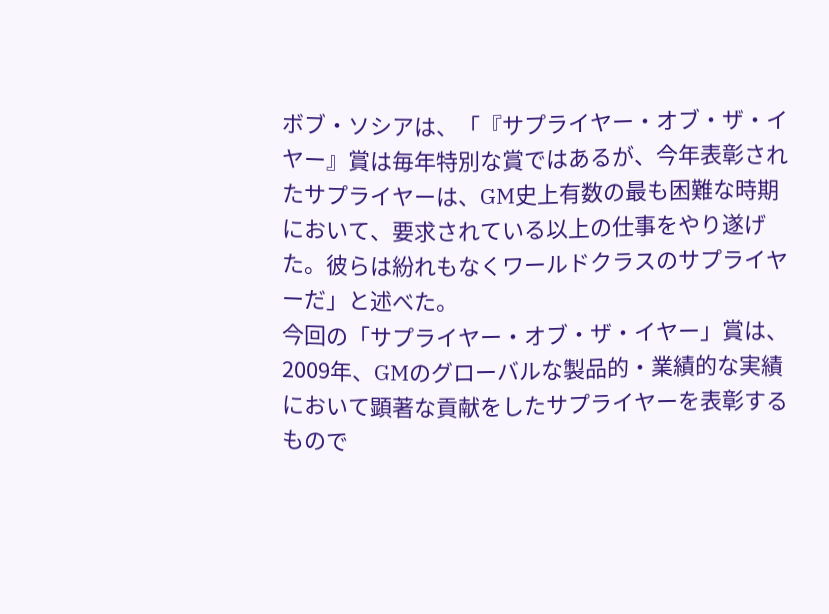ボブ・ソシアは、「『サプライヤー・オブ・ザ・イヤー』賞は毎年特別な賞ではあるが、今年表彰されたサプライヤーは、GM史上有数の最も困難な時期において、要求されている以上の仕事をやり遂げた。彼らは紛れもなくワールドクラスのサプライヤーだ」と述べた。
今回の「サプライヤー・オブ・ザ・イヤー」賞は、2009年、GMのグローバルな製品的・業績的な実績において顕著な貢献をしたサプライヤーを表彰するもので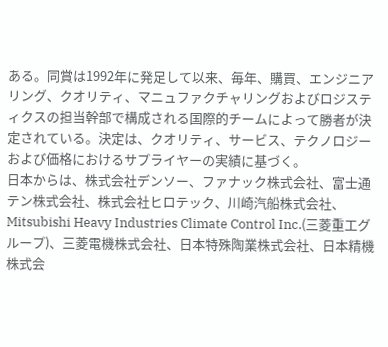ある。同賞は1992年に発足して以来、毎年、購買、エンジニアリング、クオリティ、マニュファクチャリングおよびロジスティクスの担当幹部で構成される国際的チームによって勝者が決定されている。決定は、クオリティ、サービス、テクノロジーおよび価格におけるサプライヤーの実績に基づく。
日本からは、株式会社デンソー、ファナック株式会社、富士通テン株式会社、株式会社ヒロテック、川崎汽船株式会社、Mitsubishi Heavy Industries Climate Control Inc.(三菱重工グループ)、三菱電機株式会社、日本特殊陶業株式会社、日本精機株式会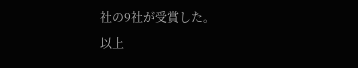社の9社が受賞した。
以上